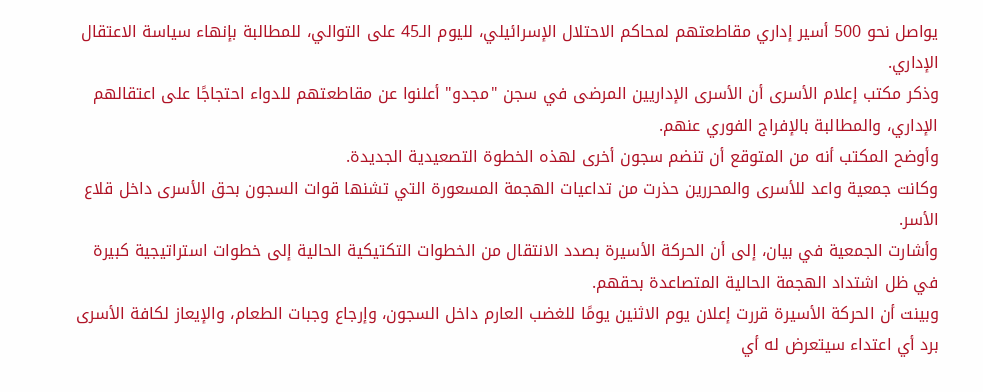يواصل نحو 500 أسير إداري مقاطعتهم لمحاكم الاحتلال الإسرائيلي، لليوم الـ45 على التوالي، للمطالبة بإنهاء سياسة الاعتقال الإداري.
وذكر مكتب إعلام الأسرى أن الأسرى الإداريين المرضى في سجن "مجدو" أعلنوا عن مقاطعتهم للدواء احتجاجًا على اعتقالهم الإداري، والمطالبة بالإفراج الفوري عنهم.
وأوضح المكتب أنه من المتوقع أن تنضم سجون أخرى لهذه الخطوة التصعيدية الجديدة.
وكانت جمعية واعد للأسرى والمحررين حذرت من تداعيات الهجمة المسعورة التي تشنها قوات السجون بحق الأسرى داخل قلاع الأسر.
وأشارت الجمعية في بيان، إلى أن الحركة الأسيرة بصدد الانتقال من الخطوات التكتيكية الحالية إلى خطوات استراتيجية كبيرة في ظل اشتداد الهجمة الحالية المتصاعدة بحقهم.
وبينت أن الحركة الأسيرة قررت إعلان يوم الاثنين يومًا للغضب العارم داخل السجون، وإرجاع وجبات الطعام، والإيعاز لكافة الأسرى برد أي اعتداء سيتعرض له أي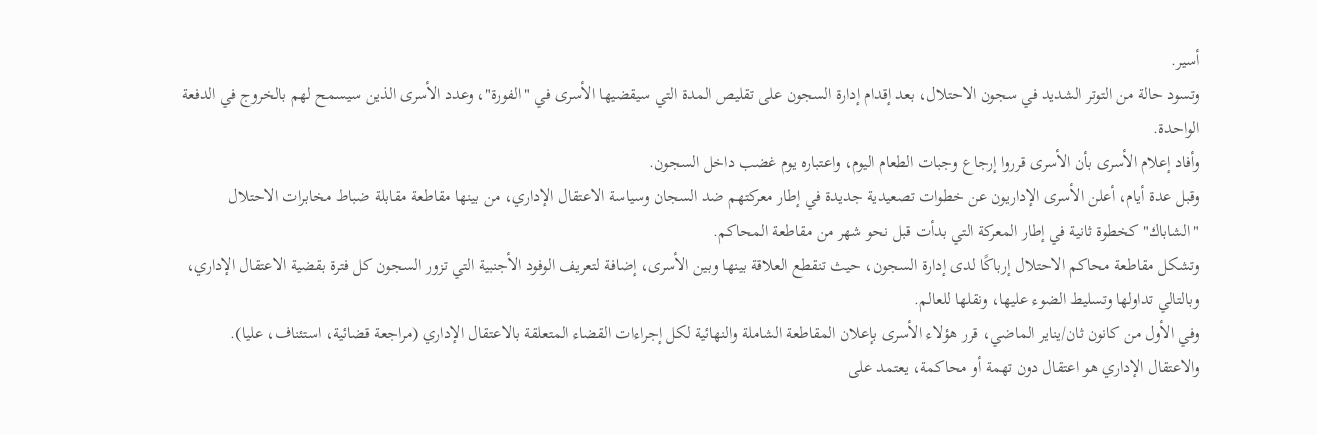أسير.
وتسود حالة من التوتر الشديد في سجون الاحتلال، بعد إقدام إدارة السجون على تقليص المدة التي سيقضيها الأسرى في "الفورة"، وعدد الأسرى الذين سيسمح لهم بالخروج في الدفعة الواحدة.
وأفاد إعلام الأسرى بأن الأسرى قرروا إرجاع وجبات الطعام اليوم، واعتباره يوم غضب داخل السجون.
وقبل عدة أيام، أعلن الأسرى الإداريون عن خطوات تصعيدية جديدة في إطار معركتهم ضد السجان وسياسة الاعتقال الإداري، من بينها مقاطعة مقابلة ضباط مخابرات الاحتلال "الشاباك" كخطوة ثانية في إطار المعركة التي بدأت قبل نحو شهر من مقاطعة المحاكم.
وتشكل مقاطعة محاكم الاحتلال إرباكًا لدى إدارة السجون، حيث تنقطع العلاقة بينها وبين الأسرى، إضافة لتعريف الوفود الأجنبية التي تزور السجون كل فترة بقضية الاعتقال الإداري، وبالتالي تداولها وتسليط الضوء عليها، ونقلها للعالم.
وفي الأول من كانون ثان/يناير الماضي، قرر هؤلاء الأسرى بإعلان المقاطعة الشاملة والنهائية لكل إجراءات القضاء المتعلقة بالاعتقال الإداري (مراجعة قضائية، استئناف، عليا).
والاعتقال الإداري هو اعتقال دون تهمة أو محاكمة، يعتمد على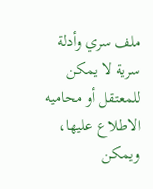ملف سري وأدلة سرية لا يمكن للمعتقل أو محاميه الاطلاع عليها، ويمكن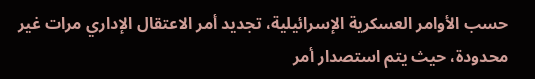حسب الأوامر العسكرية الإسرائيلية، تجديد أمر الاعتقال الإداري مرات غير محدودة، حيث يتم استصدار أمر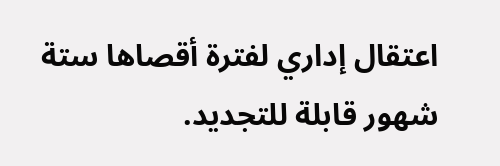اعتقال إداري لفترة أقصاها ستة شهور قابلة للتجديد.